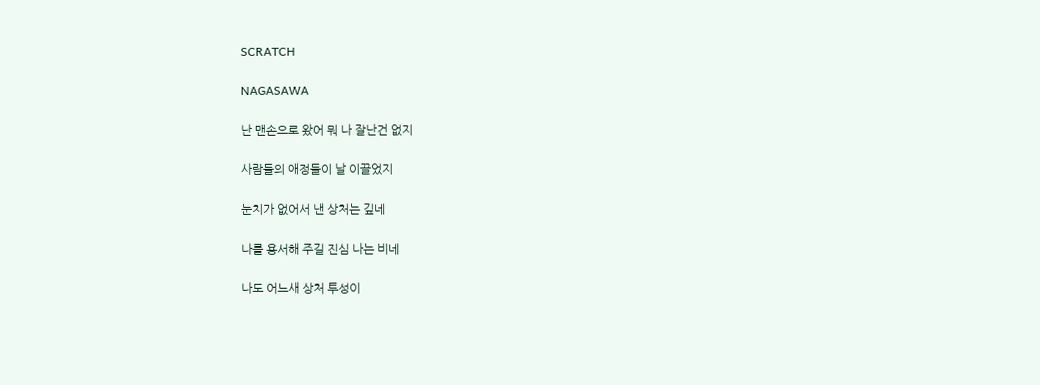SCRATCH

NAGASAWA

난 맨손으로 왔어 뭐 나 잘난건 없지

사람들의 애정들이 날 이끌었지

눈치가 없어서 낸 상처는 깊네

나를 용서해 주길 진심 나는 비네

나도 어느새 상처 투성이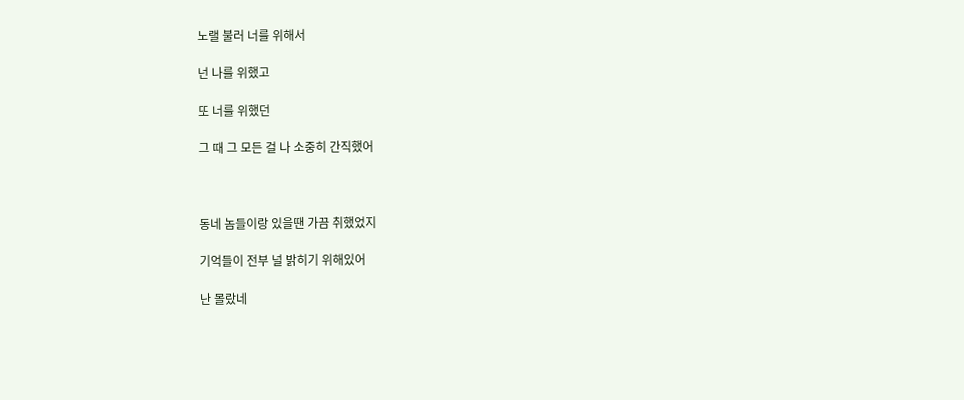노랠 불러 너를 위해서

넌 나를 위했고

또 너를 위했던

그 때 그 모든 걸 나 소중히 간직했어



동네 놈들이랑 있을땐 가끔 취했었지

기억들이 전부 널 밝히기 위해있어

난 몰랐네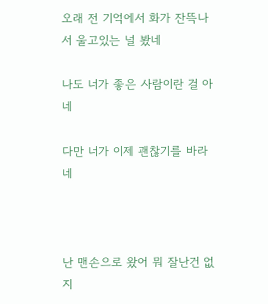오래 전 기억에서 화가 잔뜩나서 울고있는 널 봤네

나도 너가 좋은 사람이란 걸 아네

다만 너가 이제 괜찮기를 바라네



난 맨손으로 왔어 뭐 잘난건 없지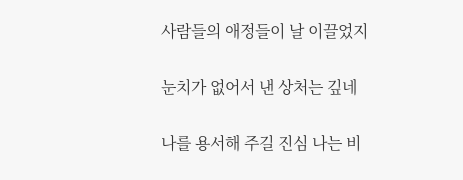사람들의 애정들이 날 이끌었지

눈치가 없어서 낸 상처는 깊네

나를 용서해 주길 진심 나는 비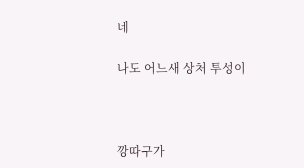네

나도 어느새 상처 투성이



깡따구가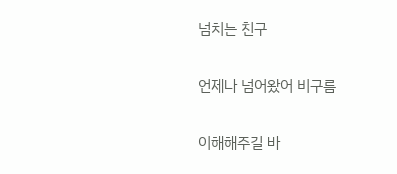넘치는 친구

언제나 넘어왔어 비구름

이해해주길 바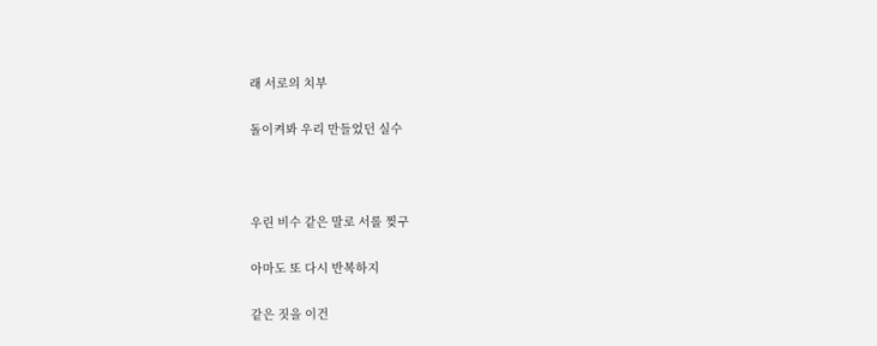래 서로의 치부

돌이켜봐 우리 만들었던 실수



우린 비수 같은 말로 서롤 찢구

아마도 또 다시 반복하지

같은 짓을 이건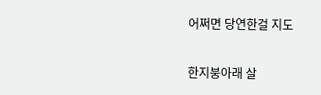어쩌면 당연한걸 지도

한지붕아래 살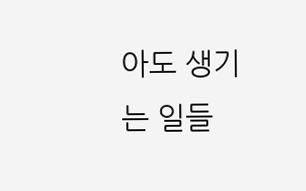아도 생기는 일들